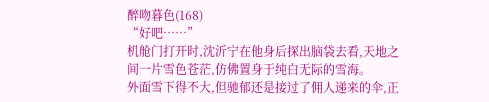醉吻暮色(168)
“好吧……”
机舱门打开时,沈沂宁在他身后探出脑袋去看,天地之间一片雪色苍茫,仿佛置身于纯白无际的雪海。
外面雪下得不大,但驰郁还是接过了佣人递来的伞,正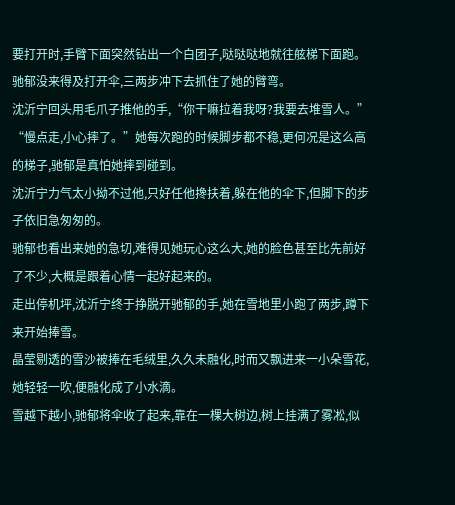要打开时,手臂下面突然钻出一个白团子,哒哒哒地就往舷梯下面跑。
驰郁没来得及打开伞,三两步冲下去抓住了她的臂弯。
沈沂宁回头用毛爪子推他的手,“你干嘛拉着我呀?我要去堆雪人。”
“慢点走,小心摔了。”她每次跑的时候脚步都不稳,更何况是这么高的梯子,驰郁是真怕她摔到碰到。
沈沂宁力气太小拗不过他,只好任他搀扶着,躲在他的伞下,但脚下的步子依旧急匆匆的。
驰郁也看出来她的急切,难得见她玩心这么大,她的脸色甚至比先前好了不少,大概是跟着心情一起好起来的。
走出停机坪,沈沂宁终于挣脱开驰郁的手,她在雪地里小跑了两步,蹲下来开始捧雪。
晶莹剔透的雪沙被捧在毛绒里,久久未融化,时而又飘进来一小朵雪花,她轻轻一吹,便融化成了小水滴。
雪越下越小,驰郁将伞收了起来,靠在一棵大树边,树上挂满了雾凇,似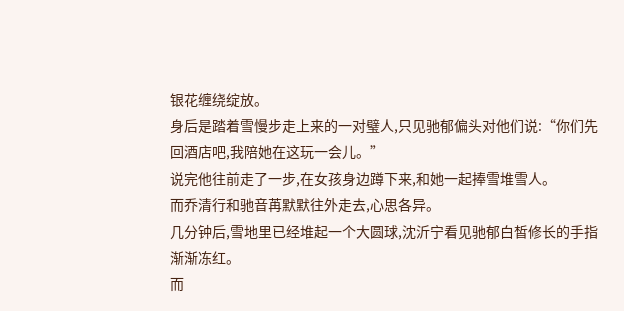银花缠绕绽放。
身后是踏着雪慢步走上来的一对璧人,只见驰郁偏头对他们说:“你们先回酒店吧,我陪她在这玩一会儿。”
说完他往前走了一步,在女孩身边蹲下来,和她一起捧雪堆雪人。
而乔清行和驰音苒默默往外走去,心思各异。
几分钟后,雪地里已经堆起一个大圆球,沈沂宁看见驰郁白皙修长的手指渐渐冻红。
而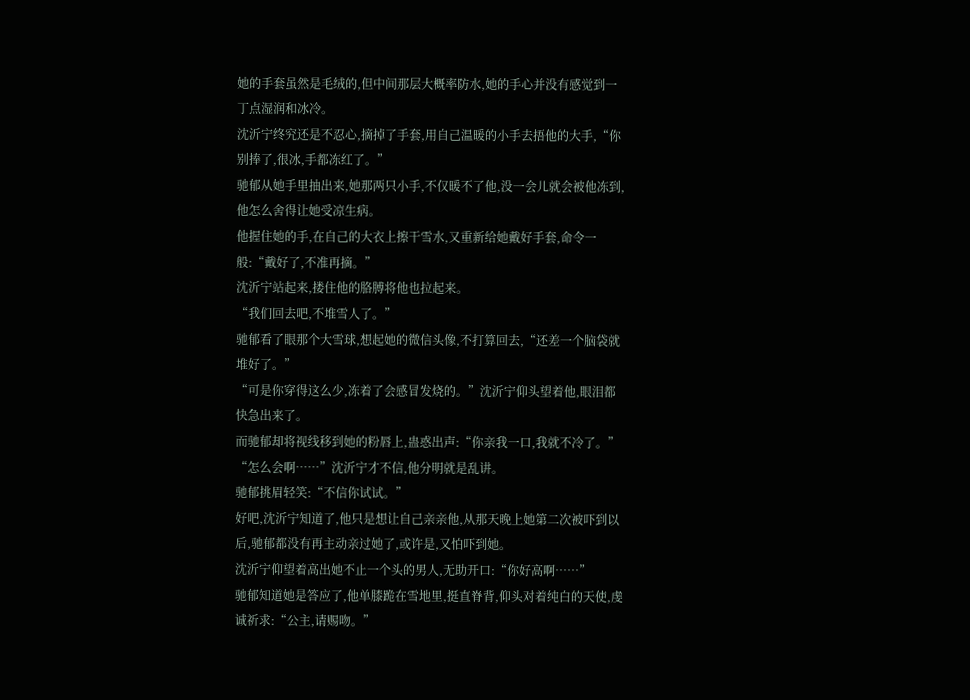她的手套虽然是毛绒的,但中间那层大概率防水,她的手心并没有感觉到一丁点湿润和冰冷。
沈沂宁终究还是不忍心,摘掉了手套,用自己温暖的小手去捂他的大手,“你别捧了,很冰,手都冻红了。”
驰郁从她手里抽出来,她那两只小手,不仅暖不了他,没一会儿就会被他冻到,他怎么舍得让她受凉生病。
他握住她的手,在自己的大衣上擦干雪水,又重新给她戴好手套,命令一般:“戴好了,不准再摘。”
沈沂宁站起来,搂住他的胳膊将他也拉起来。
“我们回去吧,不堆雪人了。”
驰郁看了眼那个大雪球,想起她的微信头像,不打算回去,“还差一个脑袋就堆好了。”
“可是你穿得这么少,冻着了会感冒发烧的。”沈沂宁仰头望着他,眼泪都快急出来了。
而驰郁却将视线移到她的粉唇上,蛊惑出声:“你亲我一口,我就不冷了。”
“怎么会啊……”沈沂宁才不信,他分明就是乱讲。
驰郁挑眉轻笑:“不信你试试。”
好吧,沈沂宁知道了,他只是想让自己亲亲他,从那天晚上她第二次被吓到以后,驰郁都没有再主动亲过她了,或许是,又怕吓到她。
沈沂宁仰望着高出她不止一个头的男人,无助开口:“你好高啊……”
驰郁知道她是答应了,他单膝跪在雪地里,挺直脊背,仰头对着纯白的天使,虔诚祈求:“公主,请赐吻。”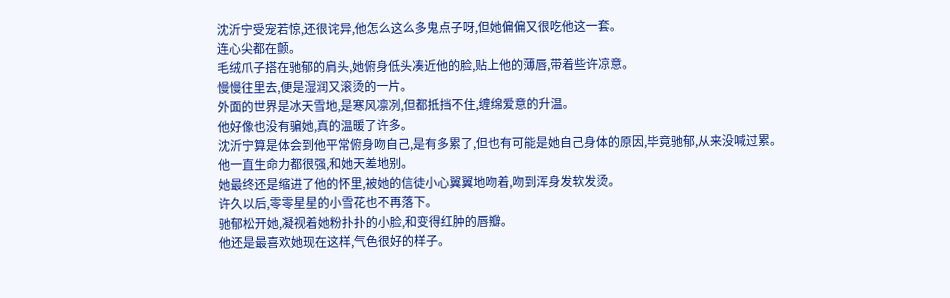沈沂宁受宠若惊,还很诧异,他怎么这么多鬼点子呀,但她偏偏又很吃他这一套。
连心尖都在颤。
毛绒爪子搭在驰郁的肩头,她俯身低头凑近他的脸,贴上他的薄唇,带着些许凉意。
慢慢往里去,便是湿润又滚烫的一片。
外面的世界是冰天雪地,是寒风凛冽,但都抵挡不住,缠绵爱意的升温。
他好像也没有骗她,真的温暖了许多。
沈沂宁算是体会到他平常俯身吻自己,是有多累了,但也有可能是她自己身体的原因,毕竟驰郁,从来没喊过累。
他一直生命力都很强,和她天差地别。
她最终还是缩进了他的怀里,被她的信徒小心翼翼地吻着,吻到浑身发软发烫。
许久以后,零零星星的小雪花也不再落下。
驰郁松开她,凝视着她粉扑扑的小脸,和变得红肿的唇瓣。
他还是最喜欢她现在这样,气色很好的样子。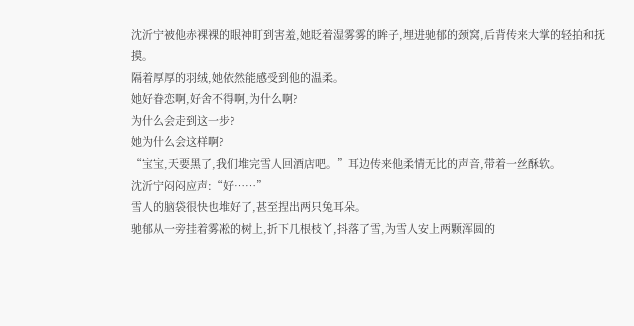沈沂宁被他赤裸裸的眼神盯到害羞,她眨着湿雾雾的眸子,埋进驰郁的颈窝,后背传来大掌的轻拍和抚摸。
隔着厚厚的羽绒,她依然能感受到他的温柔。
她好眷恋啊,好舍不得啊,为什么啊?
为什么会走到这一步?
她为什么会这样啊?
“宝宝,天要黑了,我们堆完雪人回酒店吧。”耳边传来他柔情无比的声音,带着一丝酥软。
沈沂宁闷闷应声:“好……”
雪人的脑袋很快也堆好了,甚至捏出两只兔耳朵。
驰郁从一旁挂着雾凇的树上,折下几根枝丫,抖落了雪,为雪人安上两颗浑圆的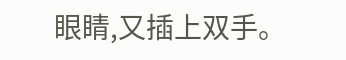眼睛,又插上双手。